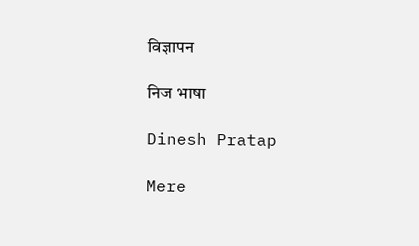विज्ञापन

निज भाषा

Dinesh Pratap

Mere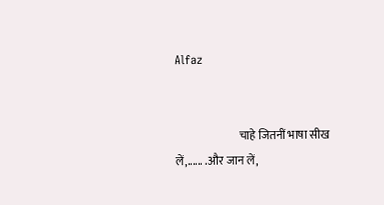Alfaz


                            चाहे जितनीं भाषा सीख लें,...... .और जान लें,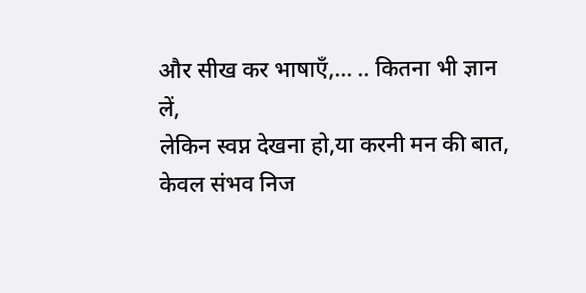और सीख कर भाषाएँ,... .. कितना भी ज्ञान लें,
लेकिन स्वप्न देखना हो,या करनी मन की बात,
केवल संभव निज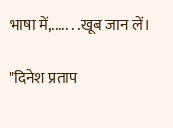भाषा में,..... . .खूब जान लें।

"दिनेश प्रताप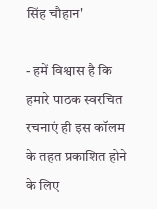सिंह चौहान'

- हमें विश्वास है कि हमारे पाठक स्वरचित रचनाएं ही इस कॉलम के तहत प्रकाशित होने के लिए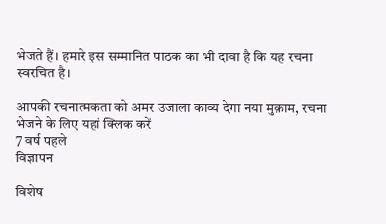भेजते हैं। हमारे इस सम्मानित पाठक का भी दावा है कि यह रचना स्वरचित है।

आपकी रचनात्मकता को अमर उजाला काव्य देगा नया मुक़ाम, रचना भेजने के लिए यहां क्लिक करें
7 वर्ष पहले
विज्ञापन

विशेष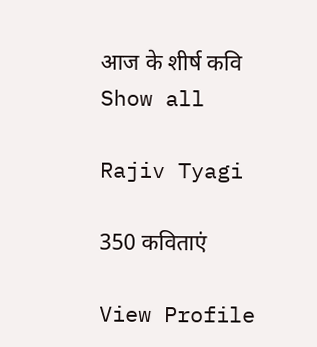आज के शीर्ष कवि Show all

Rajiv Tyagi

350 कविताएं

View Profile